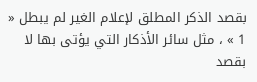بقصد الذكر المطلق لإعلام الغير لم يبطل « 1 » ، مثل سائر الأذكار التي يؤتى بها لا بقصد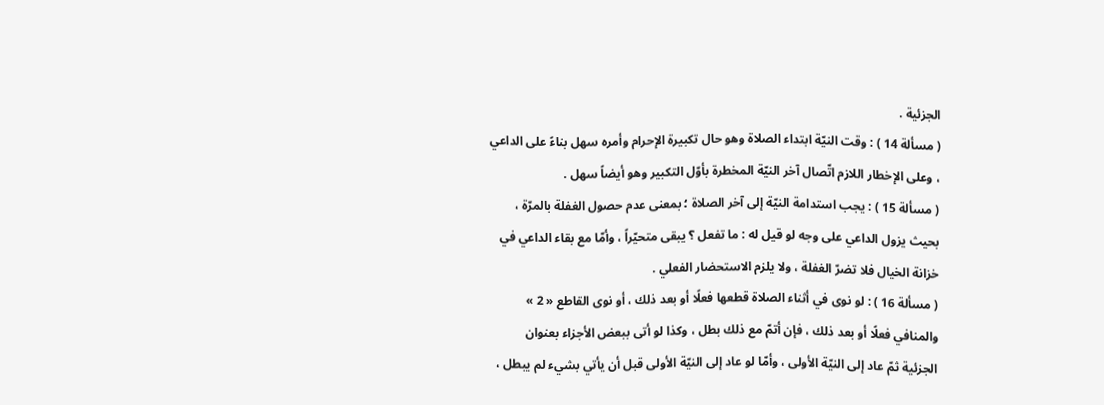الجزئية .
( مسألة 14 ) : وقت النيّة ابتداء الصلاة وهو حال تكبيرة الإحرام وأمره سهل بناءً على الداعي ، وعلى الإخطار اللازم اتّصال آخر النيّة المخطرة بأوّل التكبير وهو أيضاً سهل .
( مسألة 15 ) : يجب استدامة النيّة إلى آخر الصلاة ؛ بمعنى عدم حصول الغفلة بالمرّة ، بحيث يزول الداعي على وجه لو قيل له : ما تفعل ؟ يبقى متحيّراً ، وأمّا مع بقاء الداعي في خزانة الخيال فلا تضرّ الغفلة ، ولا يلزم الاستحضار الفعلي .
( مسألة 16 ) : لو نوى في أثناء الصلاة قطعها فعلًا أو بعد ذلك ، أو نوى القاطع « 2 » والمنافي فعلًا أو بعد ذلك ، فإن أتمّ مع ذلك بطل ، وكذا لو أتى ببعض الأجزاء بعنوان الجزئية ثمّ عاد إلى النيّة الأولى ، وأمّا لو عاد إلى النيّة الأولى قبل أن يأتي بشيء لم يبطل ،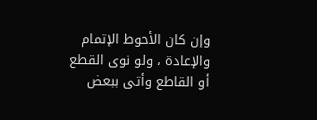وإن كان الأحوط الإتمام والإعادة ، ولو نوى القطع أو القاطع وأتى ببعض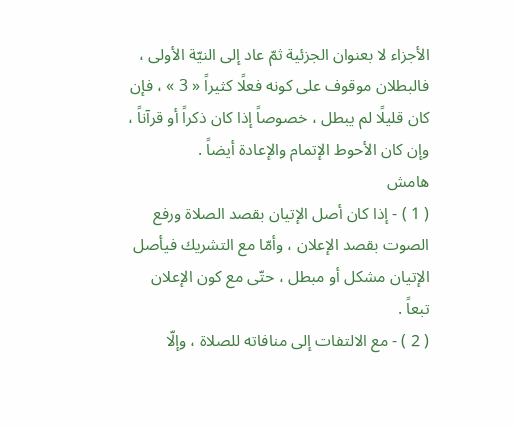الأجزاء لا بعنوان الجزئية ثمّ عاد إلى النيّة الأولى ، فالبطلان موقوف على كونه فعلًا كثيراً « 3 » ، فإن كان قليلًا لم يبطل ، خصوصاً إذا كان ذكراً أو قرآناً ، وإن كان الأحوط الإتمام والإعادة أيضاً .
هامش
( 1 ) - إذا كان أصل الإتيان بقصد الصلاة ورفع الصوت بقصد الإعلان ، وأمّا مع التشريك فيأصل الإتيان مشكل أو مبطل ، حتّى مع كون الإعلان تبعاً .
( 2 ) - مع الالتفات إلى منافاته للصلاة ، وإلّا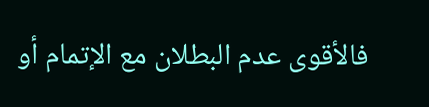فالأقوى عدم البطلان مع الإتمام أو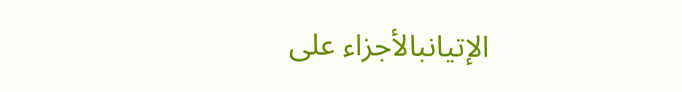الإتيانبالأجزاء على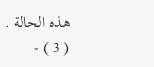هذه الحالة .
( 3 ) -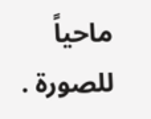ماحياً للصورة .